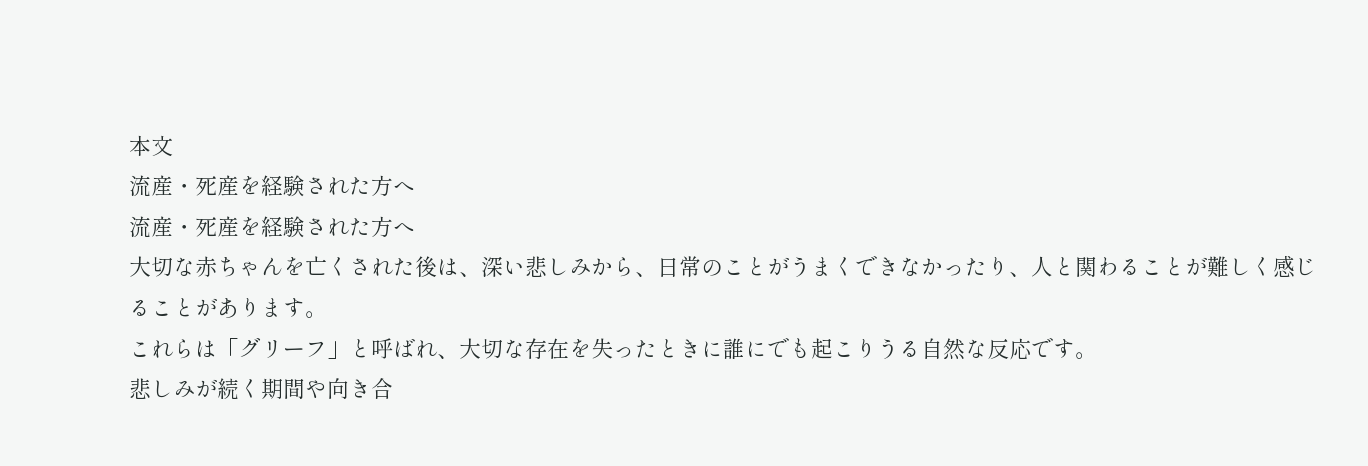本文
流産・死産を経験された方へ
流産・死産を経験された方へ
大切な赤ちゃんを亡くされた後は、深い悲しみから、日常のことがうまくできなかったり、人と関わることが難しく感じることがあります。
これらは「グリーフ」と呼ばれ、大切な存在を失ったときに誰にでも起こりうる自然な反応です。
悲しみが続く期間や向き合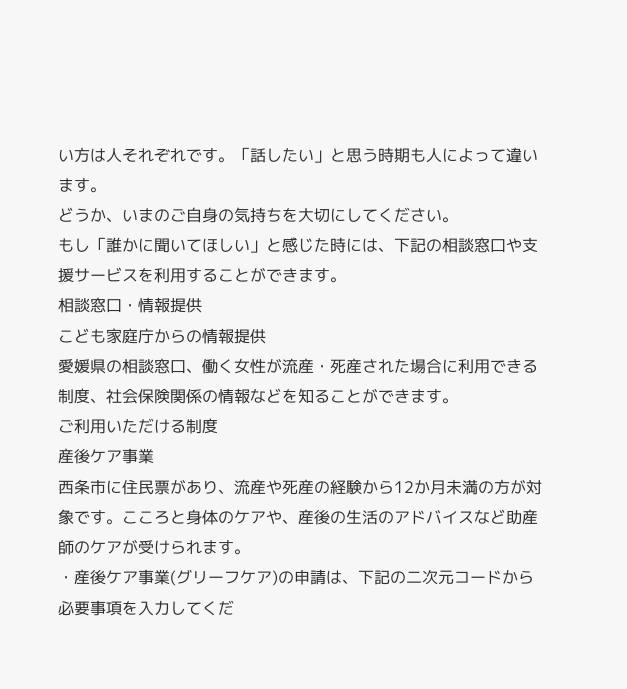い方は人それぞれです。「話したい」と思う時期も人によって違います。
どうか、いまのご自身の気持ちを大切にしてください。
もし「誰かに聞いてほしい」と感じた時には、下記の相談窓口や支援サービスを利用することができます。
相談窓口・情報提供
こども家庭庁からの情報提供
愛媛県の相談窓口、働く女性が流産・死産された場合に利用できる制度、社会保険関係の情報などを知ることができます。
ご利用いただける制度
産後ケア事業
西条市に住民票があり、流産や死産の経験から12か月未満の方が対象です。こころと身体のケアや、産後の生活のアドバイスなど助産師のケアが受けられます。
・産後ケア事業(グリーフケア)の申請は、下記の二次元コードから必要事項を入力してくだ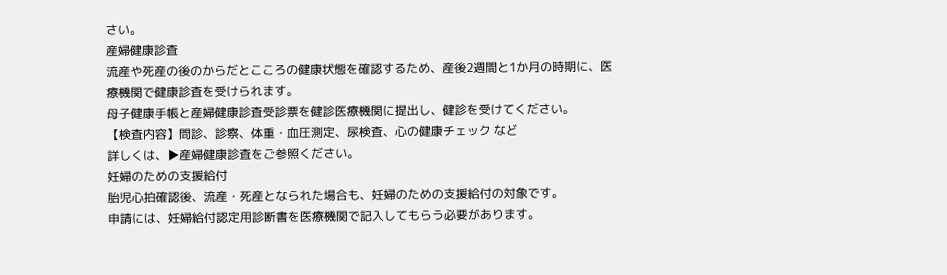さい。
産婦健康診査
流産や死産の後のからだとこころの健康状態を確認するため、産後2週間と1か月の時期に、医療機関で健康診査を受けられます。
母子健康手帳と産婦健康診査受診票を健診医療機関に提出し、健診を受けてください。
【検査内容】問診、診察、体重・血圧測定、尿検査、心の健康チェック など
詳しくは、▶産婦健康診査をご参照ください。
妊婦のための支援給付
胎児心拍確認後、流産・死産となられた場合も、妊婦のための支援給付の対象です。
申請には、妊婦給付認定用診断書を医療機関で記入してもらう必要があります。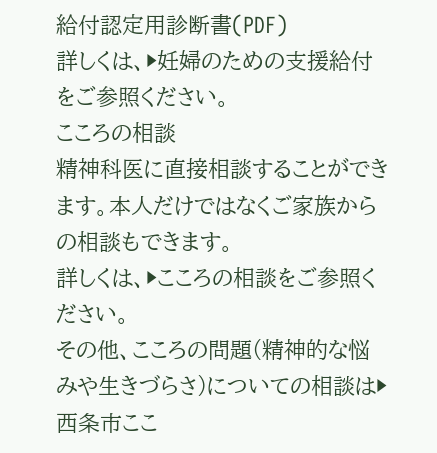給付認定用診断書(PDF)
詳しくは、▶妊婦のための支援給付をご参照ください。
こころの相談
精神科医に直接相談することができます。本人だけではなくご家族からの相談もできます。
詳しくは、▶こころの相談をご参照ください。
その他、こころの問題(精神的な悩みや生きづらさ)についての相談は▶西条市ここ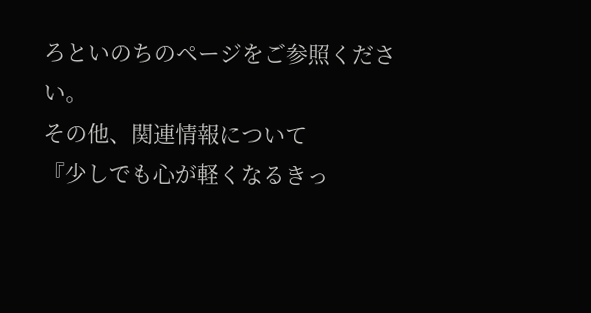ろといのちのページをご参照ください。
その他、関連情報について
『少しでも心が軽くなるきっ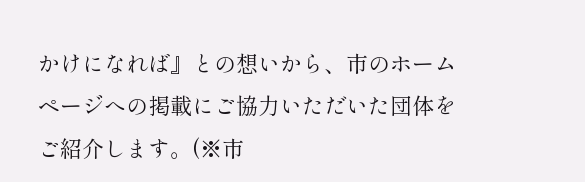かけになれば』との想いから、市のホームページへの掲載にご協力いただいた団体をご紹介します。(※市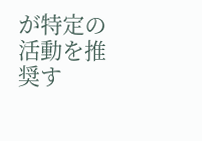が特定の活動を推奨す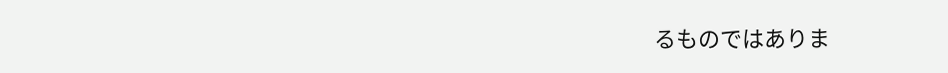るものではありま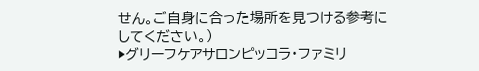せん。ご自身に合った場所を見つける参考にしてください。)
▶グリーフケアサロンピッコラ・ファミリ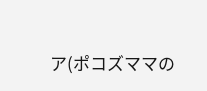ア(ポコズママの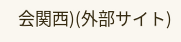会関西)(外部サイト)